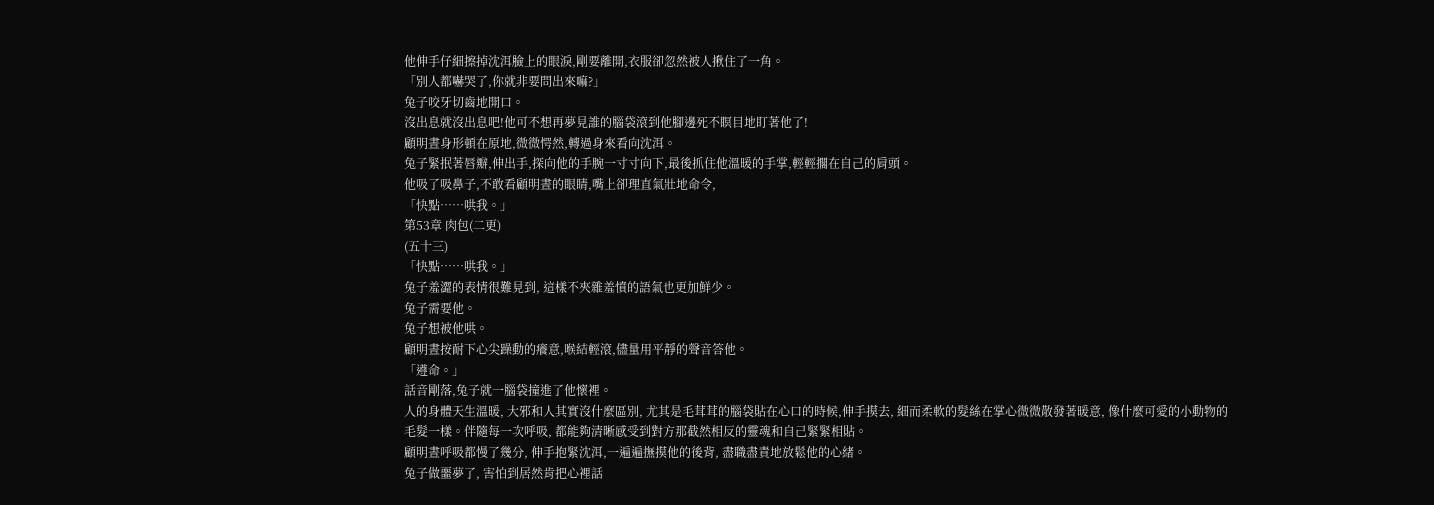他伸手仔細擦掉沈洱臉上的眼淚,剛要離開,衣服卻忽然被人揪住了一角。
「別人都嚇哭了,你就非要問出來嘛?」
兔子咬牙切齒地開口。
沒出息就沒出息吧!他可不想再夢見誰的腦袋滾到他腳邊死不瞑目地盯著他了!
顧明晝身形頓在原地,微微愕然,轉過身來看向沈洱。
兔子緊抿著唇瓣,伸出手,探向他的手腕一寸寸向下,最後抓住他溫暖的手掌,輕輕擱在自己的肩頭。
他吸了吸鼻子,不敢看顧明晝的眼睛,嘴上卻理直氣壯地命令,
「快點……哄我。」
第53章 肉包(二更)
(五十三)
「快點……哄我。」
兔子羞澀的表情很難見到, 這樣不夾雜羞憤的語氣也更加鮮少。
兔子需要他。
兔子想被他哄。
顧明晝按耐下心尖躁動的癢意,喉結輕滾,儘量用平靜的聲音答他。
「遵命。」
話音剛落,兔子就一腦袋撞進了他懷裡。
人的身體天生溫暖, 大邪和人其實沒什麼區別, 尤其是毛茸茸的腦袋貼在心口的時候,伸手摸去, 細而柔軟的髮絲在掌心微微散發著暖意, 像什麼可愛的小動物的毛髮一樣。伴隨每一次呼吸, 都能夠清晰感受到對方那截然相反的靈魂和自己緊緊相貼。
顧明晝呼吸都慢了幾分, 伸手抱緊沈洱,一遍遍撫摸他的後背, 盡職盡責地放鬆他的心緒。
兔子做噩夢了, 害怕到居然肯把心裡話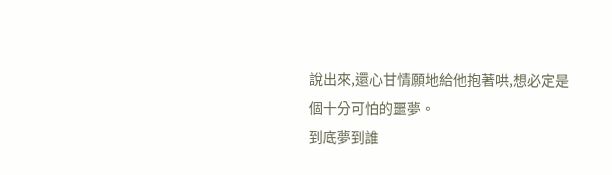說出來,還心甘情願地給他抱著哄,想必定是個十分可怕的噩夢。
到底夢到誰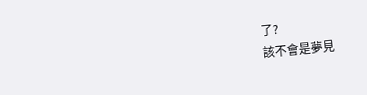了?
該不會是夢見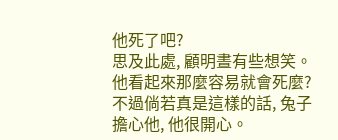他死了吧?
思及此處, 顧明晝有些想笑。
他看起來那麼容易就會死麼?
不過倘若真是這樣的話, 兔子擔心他, 他很開心。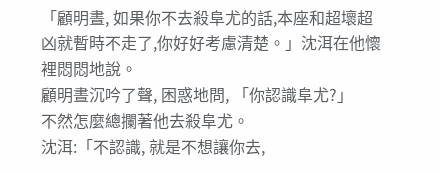「顧明晝, 如果你不去殺阜尤的話,本座和超壞超凶就暫時不走了,你好好考慮清楚。」沈洱在他懷裡悶悶地說。
顧明晝沉吟了聲, 困惑地問, 「你認識阜尤?」
不然怎麼總攔著他去殺阜尤。
沈洱:「不認識, 就是不想讓你去,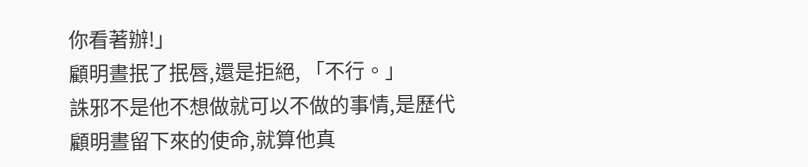你看著辦!」
顧明晝抿了抿唇,還是拒絕, 「不行。」
誅邪不是他不想做就可以不做的事情,是歷代顧明晝留下來的使命,就算他真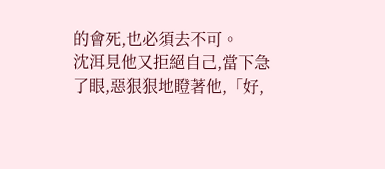的會死,也必須去不可。
沈洱見他又拒絕自己,當下急了眼,惡狠狠地瞪著他,「好,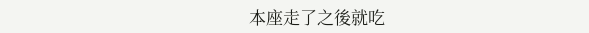本座走了之後就吃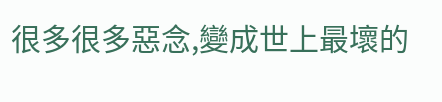很多很多惡念,變成世上最壞的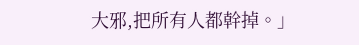大邪,把所有人都幹掉。」